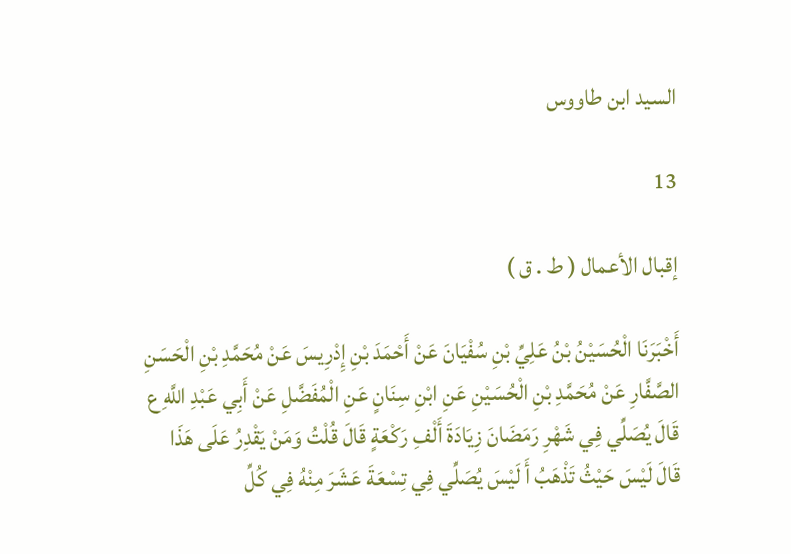السيد ابن طاووس

13

إقبال الأعمال ( ط . ق )

أَخْبَرَنَا الْحُسَيْنُ بْنُ عَلِيِّ بْنِ سُفْيَانَ عَنْ أَحْمَدَ بْنِ إِدْرِيسَ عَنْ مُحَمَّدِ بْنِ الْحَسَنِ الصَّفَّارِ عَنْ مُحَمَّدِ بْنِ الْحُسَيْنِ عَنِ ابْنِ سِنَانٍ عَنِ الْمُفَضَّلِ عَنْ أَبِي عَبْدِ اللَّهِ ع قَالَ يُصَلِّي فِي شَهْرِ رَمَضَانَ زِيَادَةَ أَلْفِ رَكْعَةٍ قَالَ قُلْتُ وَمَنْ يَقْدِرُ عَلَى هَذَا قَالَ لَيْسَ حَيْثُ تَذْهَبُ أَ لَيْسَ يُصَلِّي فِي تِسْعَةَ عَشَرَ مِنْهُ فِي كُلِّ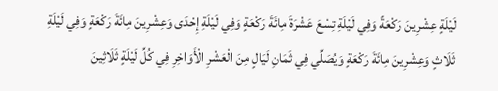لَيْلَةٍ عِشْرِينَ رَكْعَةً وَفِي لَيْلَةِ تِسْعَ عَشْرَةَ مِائَةَ رَكْعَةٍ وَفِي لَيْلَةِ إِحْدَى وَعِشْرِينَ مِائَةَ رَكْعَةٍ وَفِي لَيْلَةِ ثَلَاثٍ وَعِشْرِينَ مِائَةَ رَكْعَةٍ وَيُصَلِّي فِي ثَمَانِ لَيَالٍ مِنَ الْعَشْرِ الْأَوَاخِرِ فِي كُلِّ لَيْلَةٍ ثَلَاثِينَ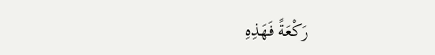رَكْعَةً فَهَذِهِ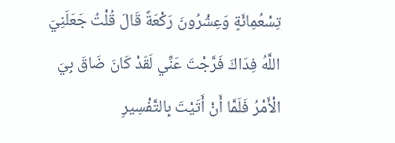تِسْعُمِائَةٍ وَعِشْرُونَ رَكْعَةً قَالَ قُلْتُ جَعَلَنِيَ اللَّهُ فِدَاكَ فَرَّجْتَ عَنِّي لَقَدْ كَانَ ضَاقَ بِيَ الْأَمْرُ فَلَمَّا أَنْ أَتَيْتَ بِالتَّفْسِيرِ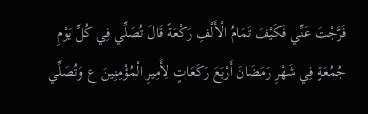فَرَّجْتَ عَنِّي فَكَيْفَ تَمَامُ الْأَلْفِ رَكْعَةً قَالَ تُصَلِّي فِي كُلِّ يَوْمِ جُمُعَةٍ فِي شَهْرِ رَمَضَانَ أَرْبَعَ رَكَعَاتٍ لِأَمِيرِ الْمُؤْمِنِينَ ع وَتُصَلِّي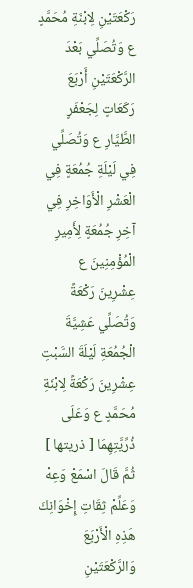رَكْعَتَيْنِ لِابْنَةِ مُحَمَّدٍ ع وَتُصَلِّي بَعْدَ الرَّكْعَتَيْنِ أَرْبَعَ رَكَعَاتٍ لِجَعْفَرٍ الطَّيَّارِ ع وَتُصَلِّي فِي لَيْلَةِ جُمُعَةٍ فِي الْعَشْرِ الْأَوَاخِرِ فِي آخِرِ جُمُعَةٍ لِأَمِيرِ الْمُؤْمِنِينَ ع عِشْرِينَ رَكْعَةً وَتُصَلِّي عَشِيَّةَ الْجُمُعَةِ لَيْلَةَ السَّبْتِ عِشْرِينَ رَكْعَةً لِابْنَةِ مُحَمَّدٍ ع وَعَلَى ذُرِّيَّتِهِمَا [ ذريتها ] ثُمَّ قَالَ اسْمَعْ وَعِهْ وَعَلِّمْ ثِقَاتِ إِخْوَانِكَ هَذِهِ الْأَرْبَعَ وَالرَّكْعَتَيْنِ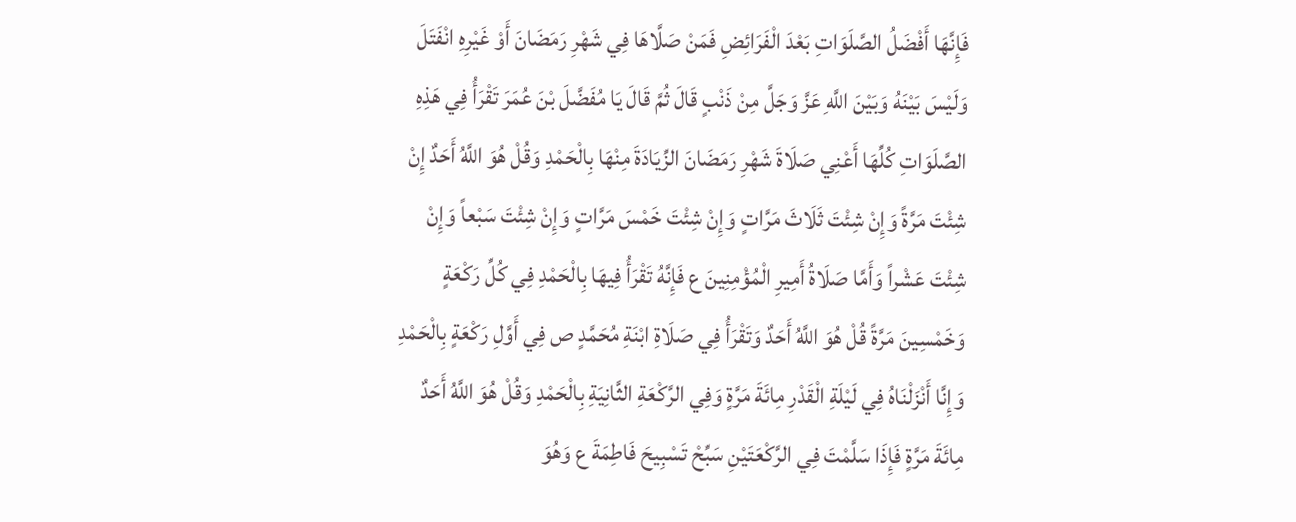فَإِنَّهَا أَفْضَلُ الصَّلَوَاتِ بَعْدَ الْفَرَائِضِ فَمَنْ صَلَّاهَا فِي شَهْرِ رَمَضَانَ أَوْ غَيْرِهِ انْفَتَلَ وَلَيْسَ بَيْنَهُ وَبَيْنَ اللَّهِ عَزَّ وَجَلَّ مِنْ ذَنْبٍ قَالَ ثُمَّ قَالَ يَا مُفَضَّلَ بْنَ عُمَرَ تَقْرَأُ فِي هَذِهِ الصَّلَوَاتِ كُلِّهَا أَعْنِي صَلَاةَ شَهْرِ رَمَضَانَ الزِّيَادَةَ مِنْهَا بِالْحَمْدِ وَقُلْ هُوَ اللَّهُ أَحَدٌ إِنْ شِئْتَ مَرَّةً وَإِنْ شِئْتَ ثَلَاثَ مَرَّاتٍ وَإِنْ شِئْتَ خَمْسَ مَرَّاتٍ وَإِنْ شِئْتَ سَبْعاً وَإِنْ شِئْتَ عَشْراً وَأَمَّا صَلَاةُ أَمِيرِ الْمُؤْمِنِينَ ع فَإِنَّهُ تَقْرَأُ فِيهَا بِالْحَمْدِ فِي كُلِّ رَكْعَةٍ وَخَمْسِينَ مَرَّةً قُلْ هُوَ اللَّهُ أَحَدٌ وَتَقْرَأُ فِي صَلَاةِ ابْنَةِ مُحَمَّدٍ ص فِي أَوَّلِ رَكْعَةٍ بِالْحَمْدِ وَإِنَّا أَنْزَلْنَاهُ فِي لَيْلَةِ الْقَدْرِ مِائَةَ مَرَّةٍ وَفِي الرَّكْعَةِ الثَّانِيَةِ بِالْحَمْدِ وَقُلْ هُوَ اللَّهُ أَحَدٌ مِائَةَ مَرَّةٍ فَإِذَا سَلَّمْتَ فِي الرَّكْعَتَيْنِ سَبِّحْ تَسْبِيحَ فَاطِمَةَ ع وَهُوَ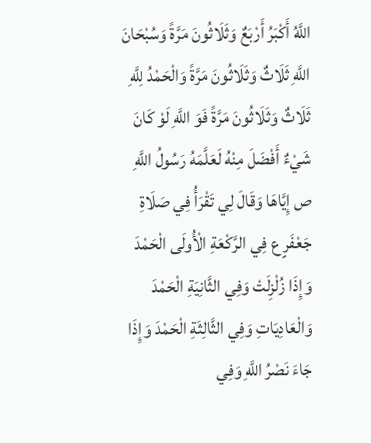اللَّهُ أَكْبَرُ أَرْبَعٌ وَثَلَاثُونَ مَرَّةً وَسُبْحَانَ اللَّهِ ثَلَاثٌ وَثَلَاثُونَ مَرَّةً وَالْحَمْدُ لِلَّهِ ثَلَاثٌ وَثَلَاثُونَ مَرَّةً فَوَ اللَّهِ لَوْ كَانَ شَيْءٌ أَفْضَلَ مِنْهُ لَعَلَّمَهُ رَسُولُ اللَّهِ ص إِيَّاهَا وَقَالَ لِي تَقْرَأُ فِي صَلَاةِ جَعْفَرٍ ع فِي الرَّكْعَةِ الْأُولَى الْحَمْدَ وَإِذَا زُلْزِلَتْ وَفِي الثَّانِيَةِ الْحَمْدَ وَالْعَادِيَاتِ وَفِي الثَّالِثَةِ الْحَمْدَ وَإِذَا جَاءَ نَصْرُ اللَّهِ وَفِي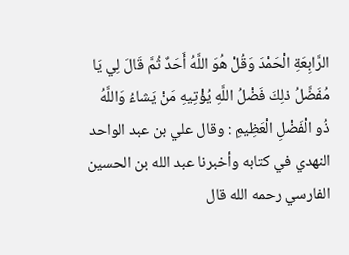الرَّابِعَةِ الْحَمْدَ وَقُلْ هُوَ اللَّهُ أَحَدٌ ثُمَّ قَالَ لِي يَا مُفَضَّلُ ذلِكَ فَضْلُ اللَّهِ يُؤْتِيهِ مَنْ يَشاءُ وَاللَّهُ ذُو الْفَضْلِ الْعَظِيمِ : وقال علي بن عبد الواحد النهدي في كتابه وأخبرنا عبد الله بن الحسين الفارسي رحمه الله قال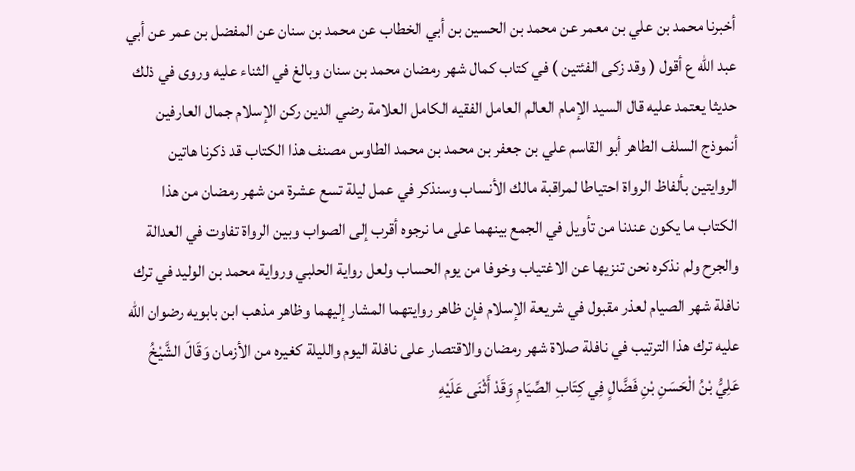أخبرنا محمد بن علي بن معمر عن محمد بن الحسين بن أبي الخطاب عن محمد بن سنان عن المفضل بن عمر عن أبي عبد الله ع أقول ( وقد زكى الفئتين ) في كتاب كمال شهر رمضان محمد بن سنان وبالغ في الثناء عليه وروى في ذلك حديثا يعتمد عليه قال السيد الإمام العالم العامل الفقيه الكامل العلامة رضي الدين ركن الإسلام جمال العارفين أنموذج السلف الطاهر أبو القاسم علي بن جعفر بن محمد بن محمد الطاوس مصنف هذا الكتاب قد ذكرنا هاتين الروايتين بألفاظ الرواة احتياطا لمراقبة مالك الأنساب وسنذكر في عمل ليلة تسع عشرة من شهر رمضان من هذا الكتاب ما يكون عندنا من تأويل في الجمع بينهما على ما نرجوه أقرب إلى الصواب وبين الرواة تفاوت في العدالة والجرح ولم نذكره نحن تنزيها عن الاغتياب وخوفا من يوم الحساب ولعل رواية الحلبي ورواية محمد بن الوليد في ترك نافلة شهر الصيام لعذر مقبول في شريعة الإسلام فإن ظاهر روايتهما المشار إليهما وظاهر مذهب ابن بابويه رضوان الله عليه ترك هذا الترتيب في نافلة صلاة شهر رمضان والاقتصار على نافلة اليوم والليلة كغيره من الأزمان وَقَالَ الشَّيْخُ عَلِيُّ بْنُ الْحَسَنِ بْنِ فَضَّالٍ فِي كِتَابِ الصِّيَامِ وَقَدْ أَثْنَى عَلَيْهِ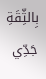بِالثِّقَةِ جَدِّي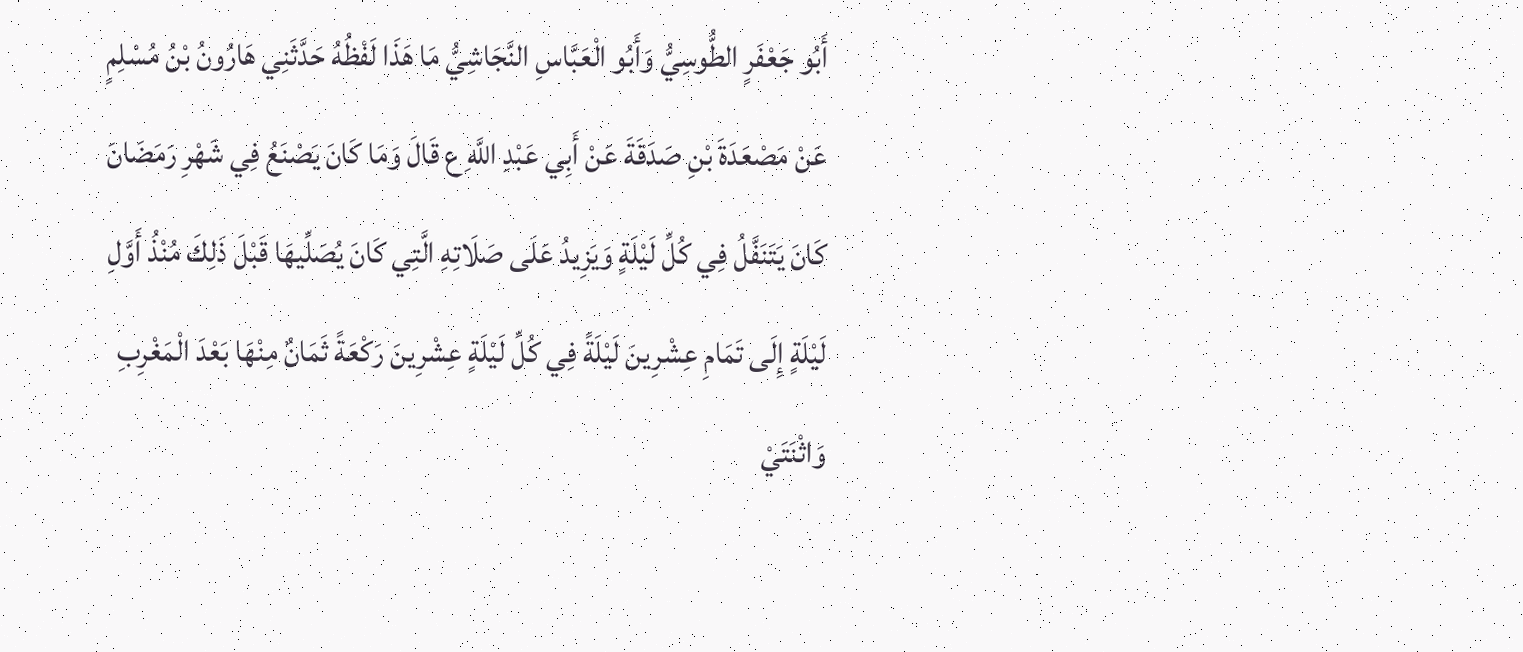أَبُو جَعْفَرٍ الطُّوسِيُّ وَأَبُو الْعَبَّاسِ النَّجَاشِيُّ مَا هَذَا لَفْظُهُ حَدَّثَنِي هَارُونُ بْنُ مُسْلِمٍ عَنْ مَصْعَدَةَ بْنِ صَدَقَةَ عَنْ أَبِي عَبْدِ اللَّهِ ع قَالَ وَمَا كَانَ يَصْنَعُ فِي شَهْرِ رَمَضَانَ كَانَ يَتَنَفَّلُ فِي كُلِّ لَيْلَةٍ وَيَزِيدُ عَلَى صَلَاتِهِ الَّتِي كَانَ يُصَلِّيهَا قَبْلَ ذَلِكَ مُنْذُ أَوَّلِ لَيْلَةٍ إِلَى تَمَامِ عِشْرِينَ لَيْلَةً فِي كُلِّ لَيْلَةٍ عِشْرِينَ رَكْعَةً ثَمَانٌ مِنْهَا بَعْدَ الْمَغْرِبِ وَاثْنَتَيْ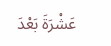عَشْرَةَ بَعْدَ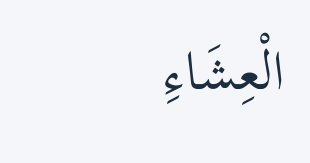الْعِشَاءِ